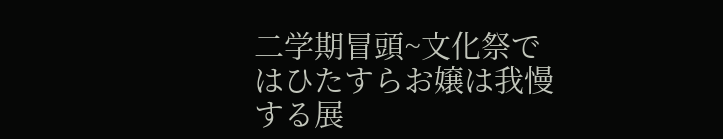二学期冒頭~文化祭ではひたすらお嬢は我慢する展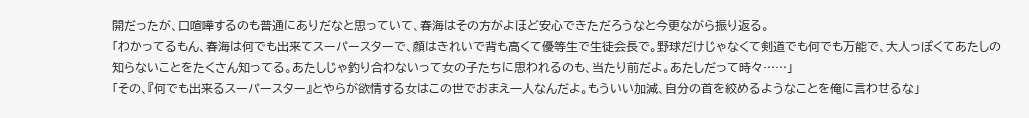開だったが、口喧嘩するのも普通にありだなと思っていて、春海はその方がよほど安心できただろうなと今更ながら振り返る。
「わかってるもん、春海は何でも出来てスーパースターで、顔はきれいで背も高くて優等生で生徒会長で。野球だけじゃなくて剣道でも何でも万能で、大人っぽくてあたしの知らないことをたくさん知ってる。あたしじゃ釣り合わないって女の子たちに思われるのも、当たり前だよ。あたしだって時々……」
「その、『何でも出来るスーパースター』とやらが欲情する女はこの世でおまえ一人なんだよ。もういい加減、自分の首を絞めるようなことを俺に言わせるな」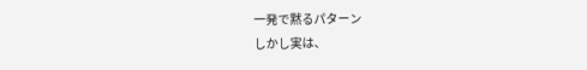一発で黙るパターン
しかし実は、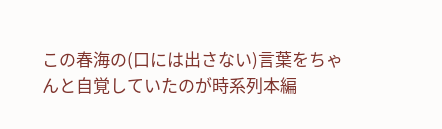この春海の(口には出さない)言葉をちゃんと自覚していたのが時系列本編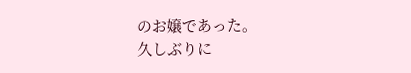のお嬢であった。
久しぶりに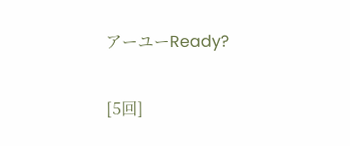アーユーReady?

[5回]